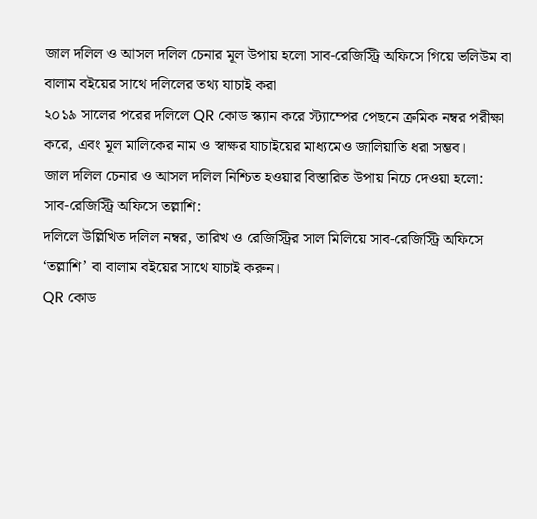জাল দলিল ও আসল দলিল চেনার মূল উপায় হলো সাব-রেজিস্ট্রি অফিসে গিয়ে ভলিউম বা বালাম বইয়ের সাথে দলিলের তথ্য যাচাই করা
২০১৯ সালের পরের দলিলে QR কোড স্ক্যান করে স্ট্যাম্পের পেছনে ক্রমিক নম্বর পরীক্ষা করে, এবং মূল মালিকের নাম ও স্বাক্ষর যাচাইয়ের মাধ্যমেও জালিয়াতি ধরা সম্ভব।
জাল দলিল চেনার ও আসল দলিল নিশ্চিত হওয়ার বিস্তারিত উপায় নিচে দেওয়া হলো:
সাব-রেজিস্ট্রি অফিসে তল্লাশি:
দলিলে উল্লিখিত দলিল নম্বর, তারিখ ও রেজিস্ট্রির সাল মিলিয়ে সাব-রেজিস্ট্রি অফিসে ‘তল্লাশি’ বা বালাম বইয়ের সাথে যাচাই করুন।
QR কোড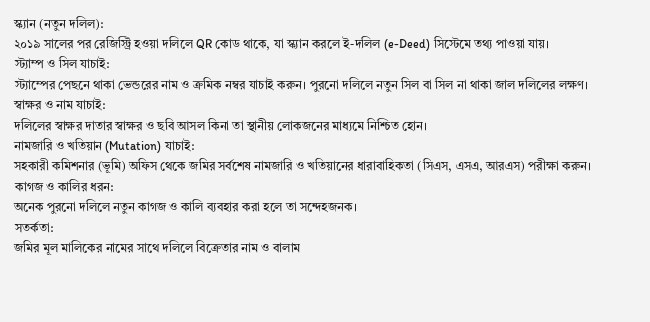স্ক্যান (নতুন দলিল):
২০১৯ সালের পর রেজিস্ট্রি হওয়া দলিলে QR কোড থাকে, যা স্ক্যান করলে ই-দলিল (e-Deed) সিস্টেমে তথ্য পাওয়া যায়।
স্ট্যাম্প ও সিল যাচাই:
স্ট্যাম্পের পেছনে থাকা ভেন্ডরের নাম ও ক্রমিক নম্বর যাচাই করুন। পুরনো দলিলে নতুন সিল বা সিল না থাকা জাল দলিলের লক্ষণ।
স্বাক্ষর ও নাম যাচাই:
দলিলের স্বাক্ষর দাতার স্বাক্ষর ও ছবি আসল কিনা তা স্থানীয় লোকজনের মাধ্যমে নিশ্চিত হোন।
নামজারি ও খতিয়ান (Mutation) যাচাই:
সহকারী কমিশনার (ভূমি) অফিস থেকে জমির সর্বশেষ নামজারি ও খতিয়ানের ধারাবাহিকতা (সিএস, এসএ, আরএস) পরীক্ষা করুন।
কাগজ ও কালির ধরন:
অনেক পুরনো দলিলে নতুন কাগজ ও কালি ব্যবহার করা হলে তা সন্দেহজনক।
সতর্কতা:
জমির মূল মালিকের নামের সাথে দলিলে বিক্রেতার নাম ও বালাম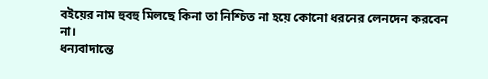বইয়ের নাম হুবহু মিলছে কিনা তা নিশ্চিত না হয়ে কোনো ধরনের লেনদেন করবেন না।
ধন্যবাদান্তে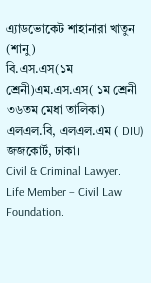এ্যাডভোকেট শাহানারা খাতুন (শানু)
বি.এস.এস(১ম শ্রেনী)এম.এস.এস( ১ম শ্রেনী ৩৬তম মেধা তালিকা)
এলএল.বি, এলএল.এম ( DIU)
জজকোর্ট, ঢাকা।
Civil & Criminal Lawyer.
Life Member – Civil Law Foundation.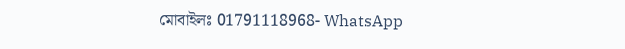মোবাইলঃ 01791118968- WhatsApp